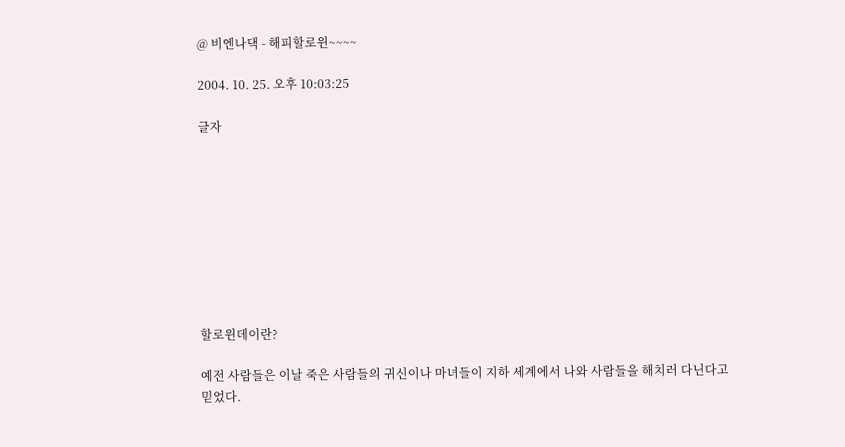@ 비엔나댁 - 해피할로윈~~~~

2004. 10. 25. 오후 10:03:25

글자









할로윈데이란?

예전 사람들은 이날 죽은 사람들의 귀신이나 마녀들이 지하 세계에서 나와 사람들을 해치러 다닌다고 믿었다.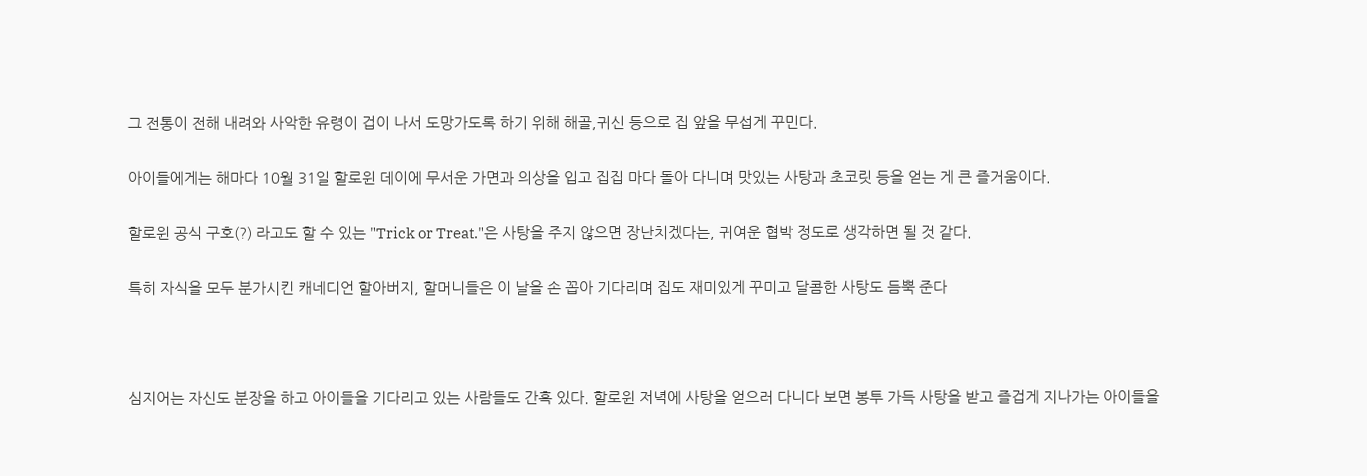그 전통이 전해 내려와 사악한 유령이 겁이 나서 도망가도록 하기 위해 해골,귀신 등으로 집 앞을 무섭게 꾸민다.

아이들에게는 해마다 10월 31일 할로윈 데이에 무서운 가면과 의상을 입고 집집 마다 돌아 다니며 맛있는 사탕과 초코릿 등을 얻는 게 큰 즐거움이다.

할로윈 공식 구호(?) 라고도 할 수 있는 "Trick or Treat."은 사탕을 주지 않으면 장난치겠다는, 귀여운 협박 정도로 생각하면 될 것 같다.

특히 자식을 모두 분가시킨 캐네디언 할아버지, 할머니들은 이 날을 손 꼽아 기다리며 집도 재미있게 꾸미고 달콤한 사탕도 듬뿍 준다



심지어는 자신도 분장을 하고 아이들을 기다리고 있는 사람들도 간혹 있다. 할로윈 저녁에 사탕을 얻으러 다니다 보면 봉투 가득 사탕을 받고 즐겁게 지나가는 아이들을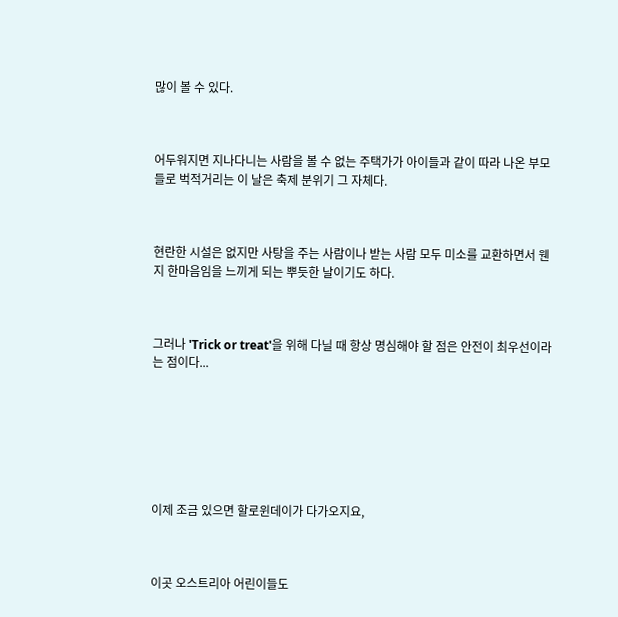많이 볼 수 있다.



어두워지면 지나다니는 사람을 볼 수 없는 주택가가 아이들과 같이 따라 나온 부모들로 벅적거리는 이 날은 축제 분위기 그 자체다.



현란한 시설은 없지만 사탕을 주는 사람이나 받는 사람 모두 미소를 교환하면서 웬지 한마음임을 느끼게 되는 뿌듯한 날이기도 하다.



그러나 'Trick or treat'을 위해 다닐 때 항상 명심해야 할 점은 안전이 최우선이라는 점이다...







이제 조금 있으면 할로윈데이가 다가오지요,



이곳 오스트리아 어린이들도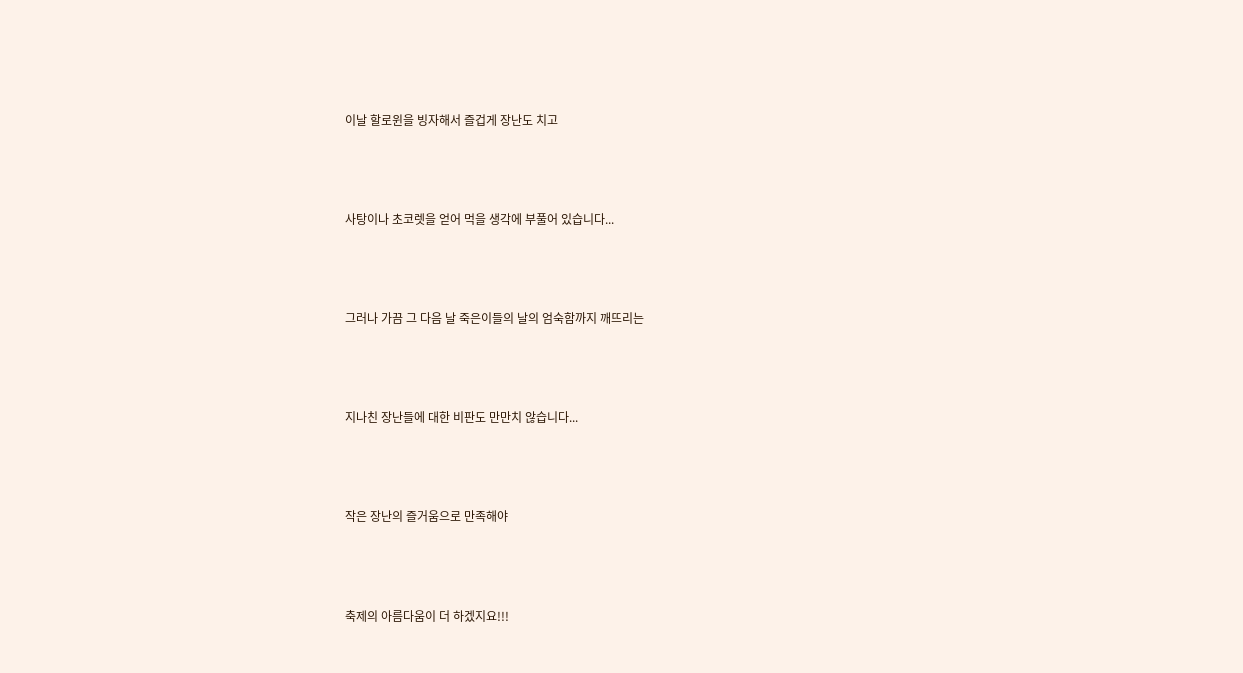이날 할로윈을 빙자해서 즐겁게 장난도 치고



사탕이나 초코렛을 얻어 먹을 생각에 부풀어 있습니다...



그러나 가끔 그 다음 날 죽은이들의 날의 엄숙함까지 깨뜨리는



지나친 장난들에 대한 비판도 만만치 않습니다...



작은 장난의 즐거움으로 만족해야



축제의 아름다움이 더 하겠지요!!!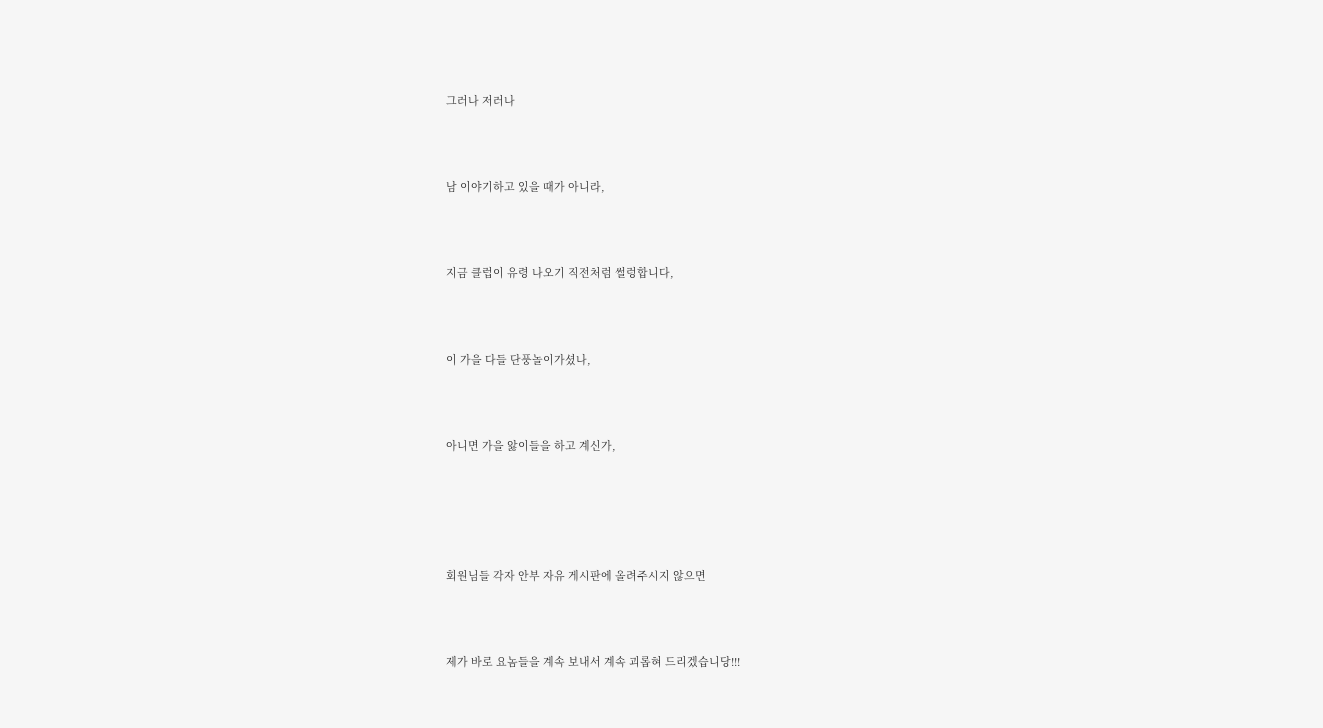그러나 저러나



남 이야기하고 있을 때가 아니라,



지금 클럽이 유령 나오기 직전처럼 썰렁합니다,



이 가을 다들 단풍놀이가셨나,



아니면 가을 앓이들을 하고 계신가,





회원님들 각자 안부 자유 게시판에 올려주시지 않으면



제가 바로 요놈들을 계속 보내서 계속 괴롭혀 드리겠습니당!!!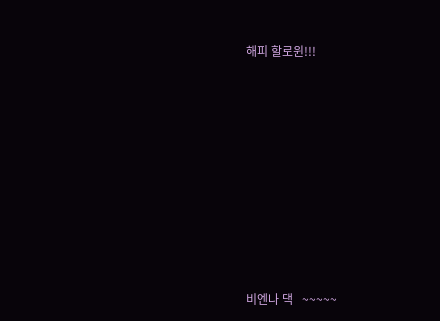해피 할로윈!!!









비엔나 댁   ~~~~~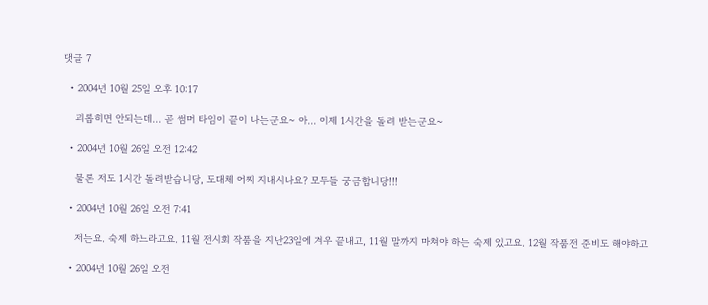댓글 7

  • 2004년 10월 25일 오후 10:17

    괴롭히면 안되는데... 곧 썸머 타임이 끝이 나는군요~ 아... 이제 1시간을 돌려 받는군요~

  • 2004년 10월 26일 오전 12:42

    물론 저도 1시간 돌려받습니당, 도대체 어찌 지내시나요? 모두들 궁금합니당!!!

  • 2004년 10월 26일 오전 7:41

    저는요. 숙제 하느라고요. 11월 전시회 작품을 지난23일에 겨우 끝내고, 11월 말까지 마쳐야 하는 숙제 있고요. 12월 작품전 준비도 해야하고

  • 2004년 10월 26일 오전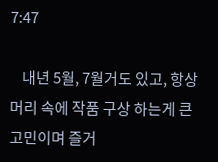7:47

    내년 5월, 7월거도 있고, 항상 머리 속에 작품 구상 하는게 큰 고민이며 즐거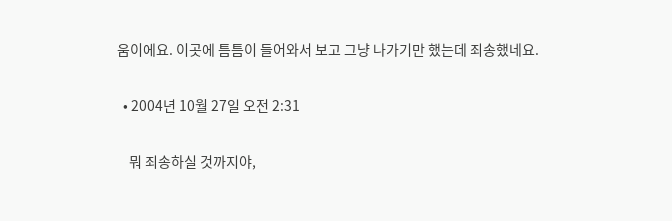움이에요. 이곳에 틈틈이 들어와서 보고 그냥 나가기만 했는데 죄송했네요.

  • 2004년 10월 27일 오전 2:31

    뭐 죄송하실 것까지야,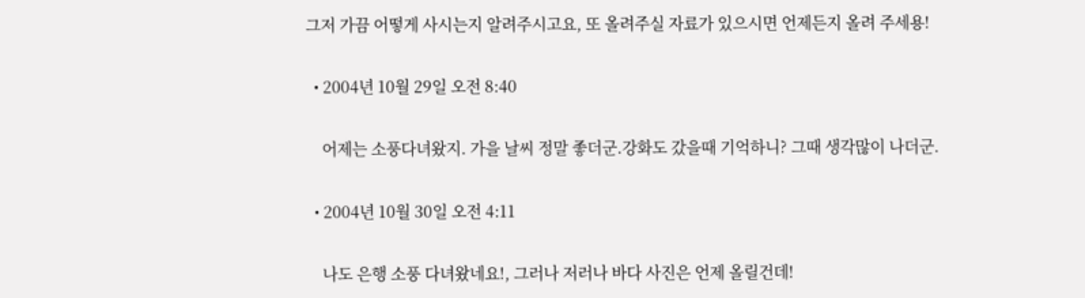그저 가끔 어떻게 사시는지 알려주시고요, 또 올려주실 자료가 있으시면 언제든지 올려 주세용!

  • 2004년 10월 29일 오전 8:40

    어제는 소풍다녀왔지. 가을 날씨 정말 좋더군.강화도 갔을때 기억하니? 그때 생각많이 나더군.

  • 2004년 10월 30일 오전 4:11

    나도 은행 소풍 다녀왔네요!, 그러나 저러나 바다 사진은 언제 올릴건데!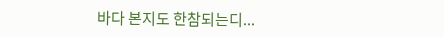바다 본지도 한참되는디...